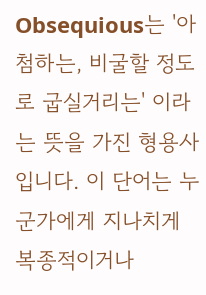Obsequious는 '아첨하는, 비굴할 정도로 굽실거리는' 이라는 뜻을 가진 형용사입니다. 이 단어는 누군가에게 지나치게 복종적이거나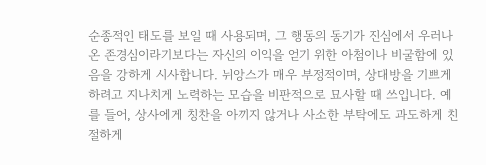순종적인 태도를 보일 때 사용되며, 그 행동의 동기가 진심에서 우러나온 존경심이라기보다는 자신의 이익을 얻기 위한 아첨이나 비굴함에 있음을 강하게 시사합니다. 뉘앙스가 매우 부정적이며, 상대방을 기쁘게 하려고 지나치게 노력하는 모습을 비판적으로 묘사할 때 쓰입니다. 예를 들어, 상사에게 칭찬을 아끼지 않거나 사소한 부탁에도 과도하게 친절하게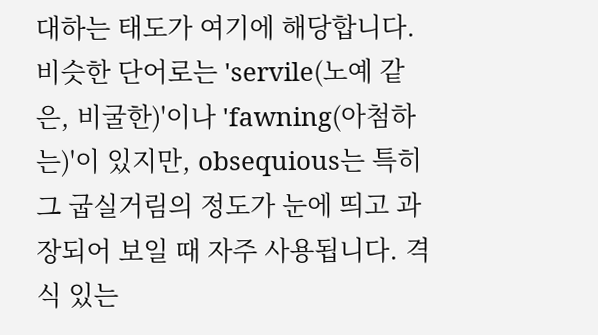대하는 태도가 여기에 해당합니다. 비슷한 단어로는 'servile(노예 같은, 비굴한)'이나 'fawning(아첨하는)'이 있지만, obsequious는 특히 그 굽실거림의 정도가 눈에 띄고 과장되어 보일 때 자주 사용됩니다. 격식 있는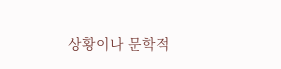상황이나 문학적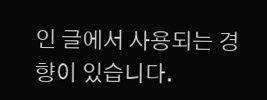인 글에서 사용되는 경향이 있습니다.